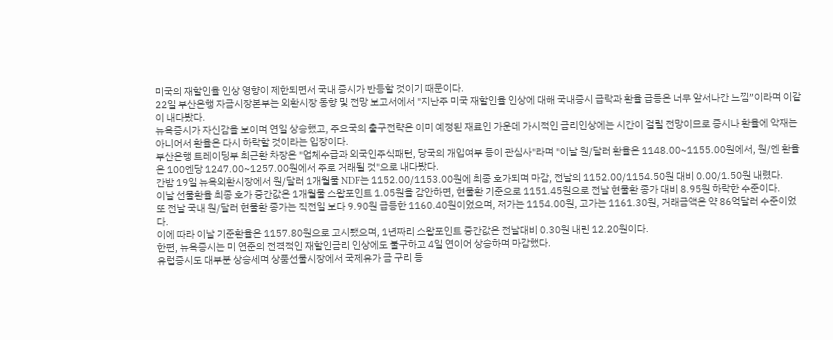미국의 재할인율 인상 영향이 제한되면서 국내 증시가 반등할 것이기 때문이다.
22일 부산은행 자금시장본부는 외환시장 동향 및 전망 보고서에서 "지난주 미국 재할인율 인상에 대해 국내증시 급락과 환율 급등은 너무 앞서나간 느낌”이라며 이같이 내다봤다.
뉴욕증시가 자신감을 보이며 연일 상승했고, 주요국의 출구전략은 이미 예정된 재료인 가운데 가시적인 금리인상에는 시간이 걸릴 전망이므로 증시나 환율에 악재는 아니어서 환율은 다시 하락할 것이라는 입장이다.
부산은행 트레이딩부 최근환 차장은 "업체수급과 외국인주식패턴, 당국의 개입여부 등이 관심사"라며 "이날 원/달러 환율은 1148.00~1155.00원에서, 원/엔 환율은 100엔당 1247.00~1257.00원에서 주로 거래될 것"으로 내다봤다.
간밤 19일 뉴욕외환시장에서 원/달러 1개월물 NDF는 1152.00/1153.00원에 최종 호가되며 마감, 전날의 1152.00/1154.50원 대비 0.00/1.50원 내렸다.
이날 선물환율 최종 호가 중간값은 1개월물 스왑포인트 1.05원을 감안하면, 현물환 기준으로 1151.45원으로 전날 현물환 종가 대비 8.95원 하락한 수준이다.
또 전날 국내 원/달러 현물환 종가는 직전일 보다 9.90원 급등한 1160.40원이었으며, 저가는 1154.00원, 고가는 1161.30원, 거래금액은 약 86억달러 수준이었다.
이에 따라 이날 기준환율은 1157.80원으로 고시됐으며, 1년짜리 스왑포인트 중간값은 전날대비 0.30원 내린 12.20원이다.
한편, 뉴욕증시는 미 연준의 전격적인 재할인금리 인상에도 불구하고 4일 연이어 상승하며 마감했다.
유럽증시도 대부분 상승세며 상품선물시장에서 국제유가 금 구리 등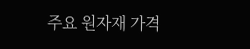주요 원자재 가격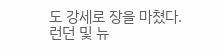도 강세로 장을 마쳤다.
런던 및 뉴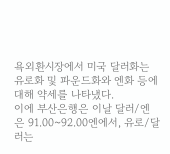욕외환시장에서 미국 달러화는 유로화 및 파운드화와 엔화 등에 대해 약세를 나타냈다.
이에 부산은행은 이날 달러/엔은 91.00~92.00엔에서, 유로/달러는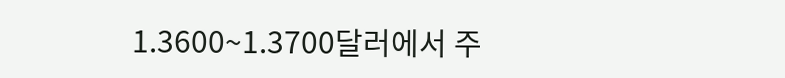1.3600~1.3700달러에서 주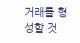거래를 형성할 것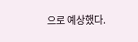으로 예상했다.